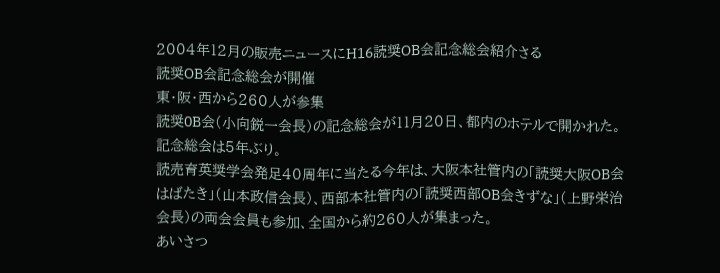2004年12月の販売ニュースにH16読奨OB会記念総会紹介さる
読奨OB会記念総会が開催
東・阪・西から260人が参集
読奨0B会(小向鋭一会長)の記念総会が11月20日、都内のホテルで開かれた。
記念総会は5年ぶり。
読売育英奨学会発足40周年に当たる今年は、大阪本社管内の「読奨大阪OB会
はばたき」(山本政信会長)、西部本社管内の「読奨西部OB会きずな」(上野栄治
会長)の両会会員も参加、全国から約260人が集まった。
あいさつ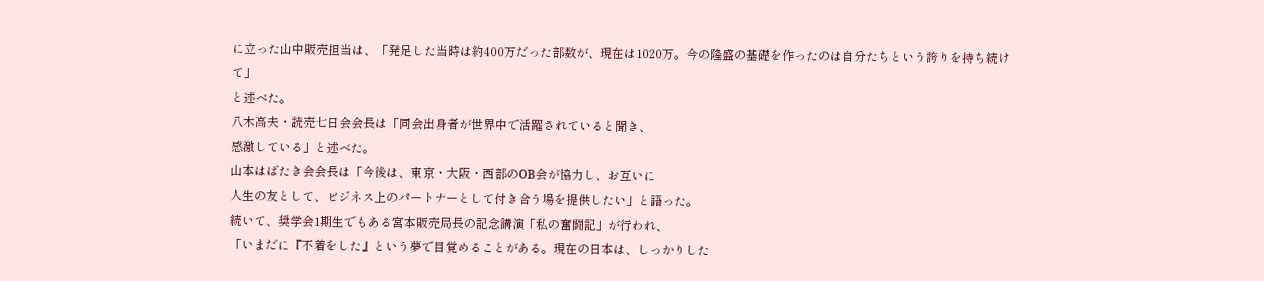に立った山中販売担当は、「発足した当時は約400万だった部数が、現在は1020万。今の隆盛の基礎を作ったのは自分たちという誇りを持ち続けて」
と述べた。
八木高夫・読売七日会会長は「同会出身者が世界中で活躍されていると聞き、
感激している」と述べた。
山本はばたき会会長は「今後は、東京・大阪・西部のOB会が協力し、お互いに
人生の友として、ビジネス上のパートナーとして付き合う場を提供したい」と語った。
続いて、奨学会1期生でもある宮本販売局長の記念講演「私の奮闘記」が行われ、
「いまだに『不着をした』という夢で目覚めることがある。現在の日本は、しっかりした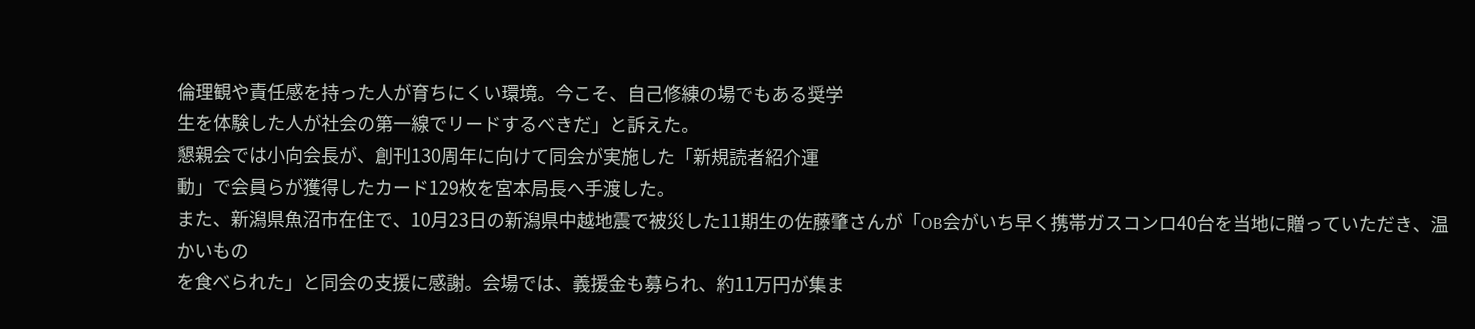倫理観や責任感を持った人が育ちにくい環境。今こそ、自己修練の場でもある奨学
生を体験した人が社会の第一線でリードするべきだ」と訴えた。
懇親会では小向会長が、創刊130周年に向けて同会が実施した「新規読者紹介運
動」で会員らが獲得したカード129枚を宮本局長へ手渡した。
また、新潟県魚沼市在住で、10月23日の新潟県中越地震で被災した11期生の佐藤肇さんが「OB会がいち早く携帯ガスコンロ40台を当地に贈っていただき、温かいもの
を食べられた」と同会の支援に感謝。会場では、義援金も募られ、約11万円が集ま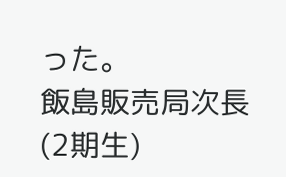った。
飯島販売局次長(2期生)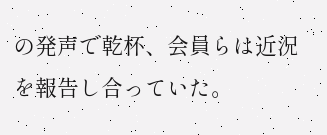の発声で乾杯、会員らは近況を報告し合っていた。